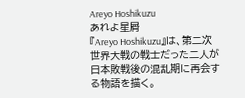Areyo Hoshikuzu
あれよ星屑
『Areyo Hoshikuzu』は、第二次世界大戦の戦士だった二人が日本敗戦後の混乱期に再会する物語を描く。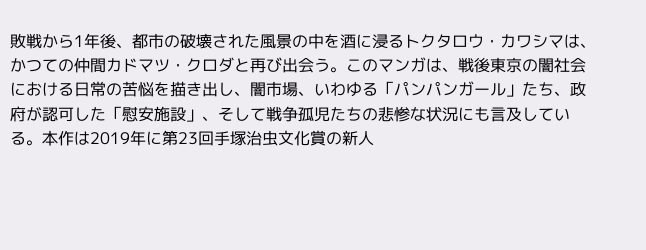敗戦から1年後、都市の破壊された風景の中を酒に浸るトクタロウ・カワシマは、かつての仲間カドマツ・クロダと再び出会う。このマンガは、戦後東京の闇社会における日常の苦悩を描き出し、闇市場、いわゆる「パンパンガール」たち、政府が認可した「慰安施設」、そして戦争孤児たちの悲惨な状況にも言及している。本作は2019年に第23回手塚治虫文化賞の新人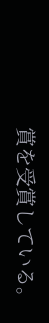賞を受賞している。